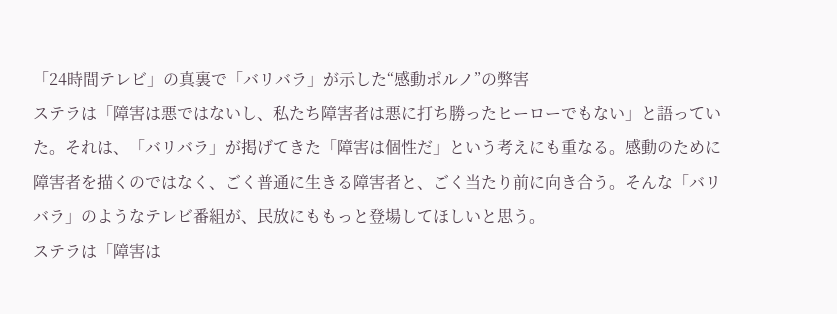「24時間テレビ」の真裏で「バリバラ」が示した“感動ポルノ”の弊害
ステラは「障害は悪ではないし、私たち障害者は悪に打ち勝ったヒーローでもない」と語っていた。それは、「バリバラ」が掲げてきた「障害は個性だ」という考えにも重なる。感動のために障害者を描くのではなく、ごく普通に生きる障害者と、ごく当たり前に向き合う。そんな「バリバラ」のようなテレビ番組が、民放にももっと登場してほしいと思う。
ステラは「障害は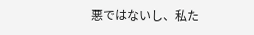悪ではないし、私た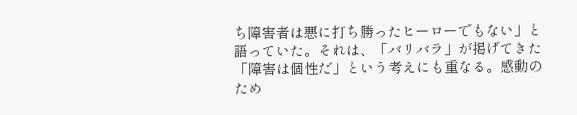ち障害者は悪に打ち勝ったヒーローでもない」と語っていた。それは、「バリバラ」が掲げてきた「障害は個性だ」という考えにも重なる。感動のため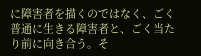に障害者を描くのではなく、ごく普通に生きる障害者と、ごく当たり前に向き合う。そ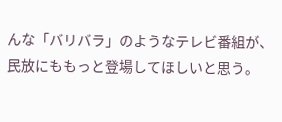んな「バリバラ」のようなテレビ番組が、民放にももっと登場してほしいと思う。